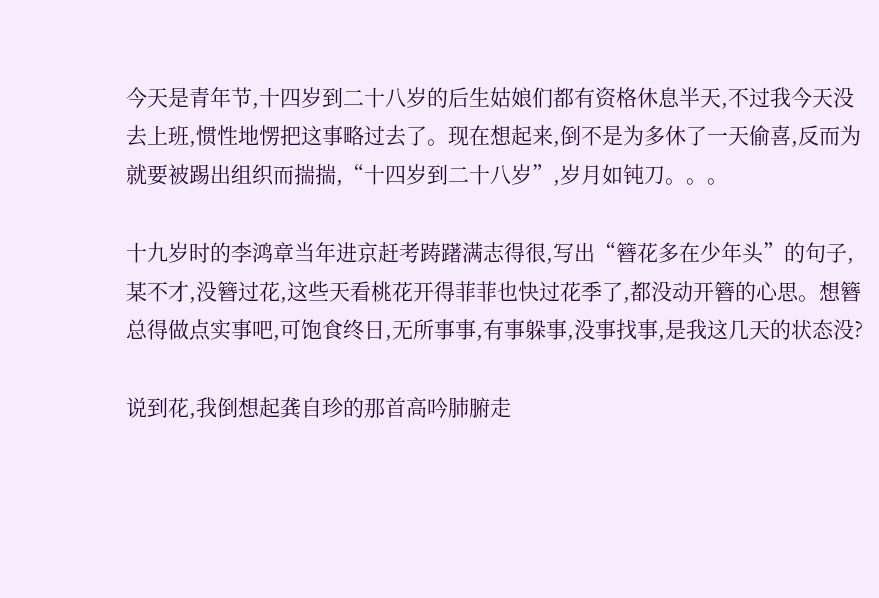今天是青年节,十四岁到二十八岁的后生姑娘们都有资格休息半天,不过我今天没去上班,惯性地愣把这事略过去了。现在想起来,倒不是为多休了一天偷喜,反而为就要被踢出组织而揣揣,“十四岁到二十八岁”,岁月如钝刀。。。

十九岁时的李鸿章当年进京赶考踌躇满志得很,写出“簪花多在少年头”的句子,某不才,没簪过花,这些天看桃花开得菲菲也快过花季了,都没动开簪的心思。想簪总得做点实事吧,可饱食终日,无所事事,有事躲事,没事找事,是我这几天的状态没?

说到花,我倒想起龚自珍的那首高吟肺腑走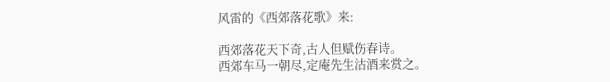风雷的《西郊落花歌》来:

西郊落花天下奇,古人但赋伤春诗。
西郊车马一朝尽,定庵先生沽酒来赏之。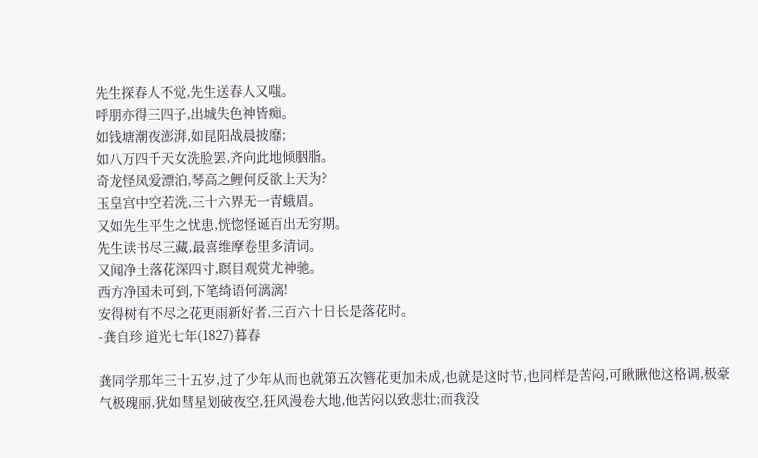先生探春人不觉,先生送春人又嗤。
呼朋亦得三四子,出城失色神皆痴。
如钱塘潮夜澎湃,如昆阳战晨披靡;
如八万四千天女洗脸罢,齐向此地倾胭脂。
奇龙怪凤爱漂泊,琴高之鲤何反欲上天为?
玉皇宫中空若洗,三十六界无一青蛾眉。
又如先生平生之忧患,恍惚怪诞百出无穷期。
先生读书尽三藏,最喜维摩卷里多清词。
又闻净土落花深四寸,瞑目观赏尤神驰。
西方净国未可到,下笔绮语何漓漓!
安得树有不尽之花更雨新好者,三百六十日长是落花时。
-龚自珍 道光七年(1827)暮春

龚同学那年三十五岁,过了少年从而也就第五次簪花更加未成,也就是这时节,也同样是苦闷,可瞅瞅他这格调,极豪气极瑰丽,犹如彗星划破夜空,狂风漫卷大地,他苦闷以致悲壮;而我没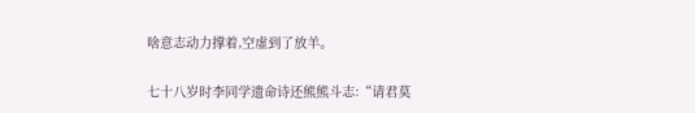啥意志动力撑着,空虚到了放羊。

七十八岁时李同学遗命诗还熊熊斗志:“请君莫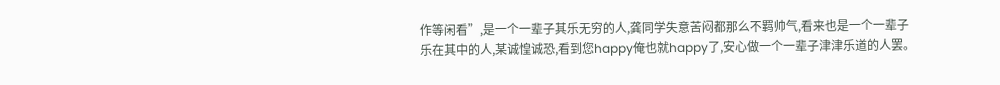作等闲看”,是一个一辈子其乐无穷的人,龚同学失意苦闷都那么不羁帅气,看来也是一个一辈子乐在其中的人,某诚惶诚恐,看到您happy俺也就happy了,安心做一个一辈子津津乐道的人罢。